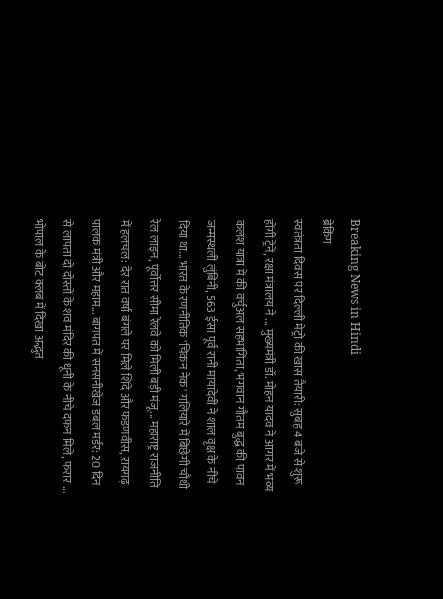Breaking News in Hindi
ब्रेकिंग
स्वतंत्रता दिवस पर दिल्ली मेट्रो की खास तैयारी: सुबह 4 बजे से शुरू होंगी ट्रेनें, रक्षा मंत्रालय ने ... मुख्यमंत्री डॉ. मोहन यादव ने आगर में भव्य कलश यात्रा में की वर्चुअल सहभागिता, भगवान गौतम बुद्ध की पावन जन्मस्थली लुंबिनी, 563 ईसा पूर्व रानी मायादेवी ने शाल वृक्ष के नीचे दिया था... भारत के रणनीतिक 'चिकन नेक' गलियारे में बिछेगी चौथी रेल लाइन, पूर्वोत्तर सीमा रेलवे को मिली बड़ी मंजू... महाराष्ट्र राजनीति में हलचल: देर रात वर्षा बंगले पर मिले शिंदे और फडणवीस, रायगढ़ पालक मंत्री और महाम... बागपत में सनसनीखेज डबल मर्डर: 20 दिन से लापता दो दोस्तों के शव मंदिर की धूनी के नीचे दफन मिले, फरार ... भोपाल के बोट क्लब में दिखा अद्भुत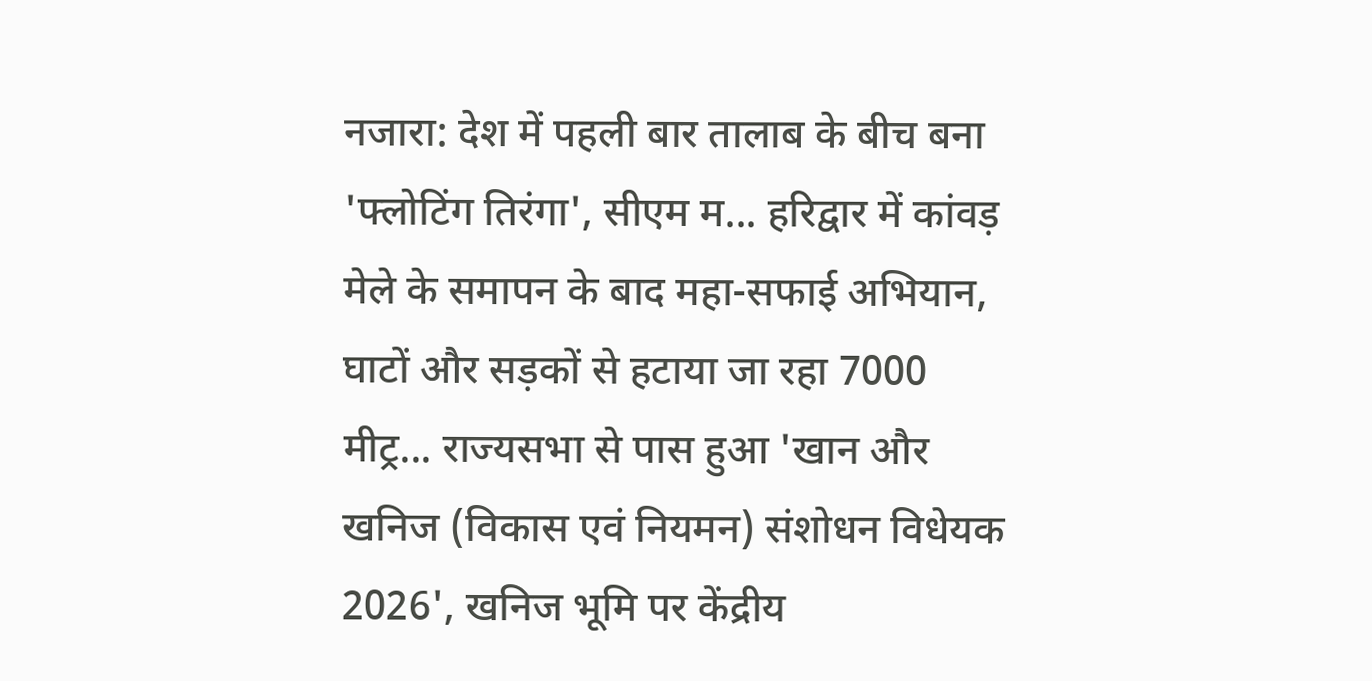नजारा: देश में पहली बार तालाब के बीच बना 'फ्लोटिंग तिरंगा', सीएम म... हरिद्वार में कांवड़ मेले के समापन के बाद महा-सफाई अभियान, घाटों और सड़कों से हटाया जा रहा 7000 मीट्र... राज्यसभा से पास हुआ 'खान और खनिज (विकास एवं नियमन) संशोधन विधेयक 2026', खनिज भूमि पर केंद्रीय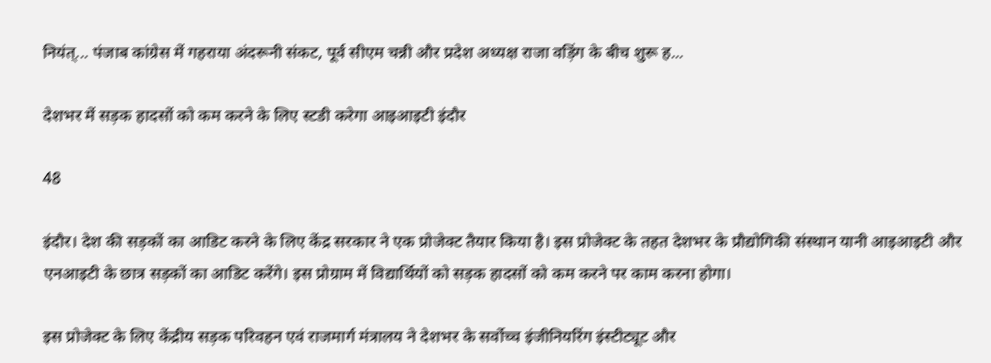नियंत्... पंजाब कांग्रेस में गहराया अंदरूनी संकट, पूर्व सीएम चन्नी और प्रदेश अध्यक्ष राजा वड़िंग के बीच शुरू ह...

देशभर में सड़क हादसों को कम करने के लिए स्टडी करेगा आइआइटी इंदौर

48

इंदौर। देश की सड़कों का आडिट करने के लिए केंद्र सरकार ने एक प्रोजेक्ट तैयार किया है। इस प्रोजेक्ट के तहत देशभर के प्रौद्योगिकी संस्थान यानी आइआइटी और एनआइटी के छात्र सड़कों का आडिट करेंगे। इस प्रोग्राम में विद्यार्थियों को सड़क हादसों को कम करने पर काम करना होगा।

इस प्रोजेक्ट के लिए केंद्रीय सड़क परिवहन एवं राजमार्ग मंत्रालय ने देशभर के सर्वोच्च इंजीनियरिंग इंस्टीट्यूट और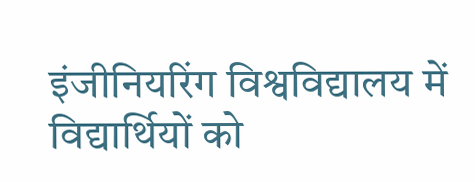इंजीनियरिंग विश्वविद्यालय में विद्यार्थियों को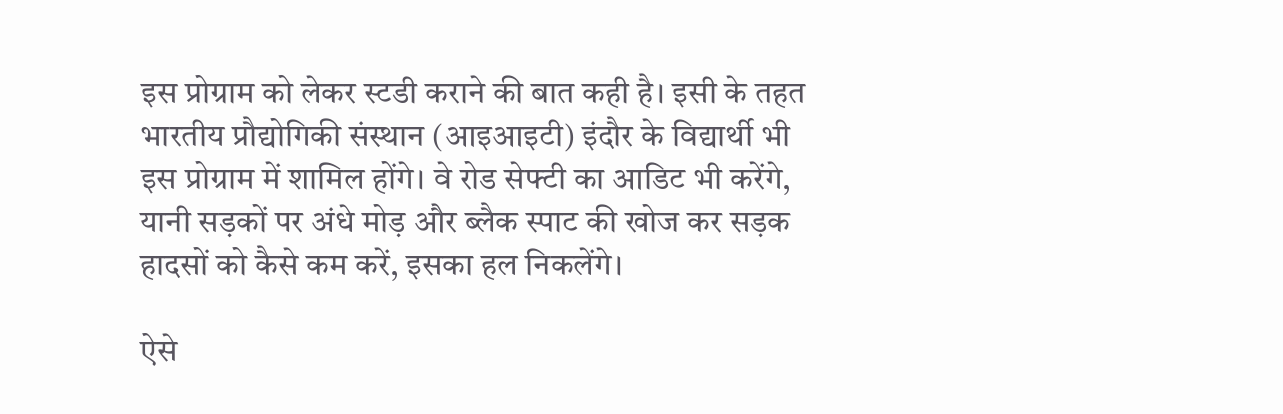इस प्रोग्राम को लेकर स्टडी कराने की बात कही है। इसी के तहत भारतीय प्रौद्योगिकी संस्थान (आइआइटी) इंदौर के विद्यार्थी भी इस प्रोग्राम में शामिल होंगे। वे रोड सेफ्टी का आडिट भी करेंगे, यानी सड़कों पर अंधे मोड़ और ब्लैक स्पाट की खोज कर सड़क हादसों को कैसे कम करें, इसका हल निकलेंगे।

ऐसे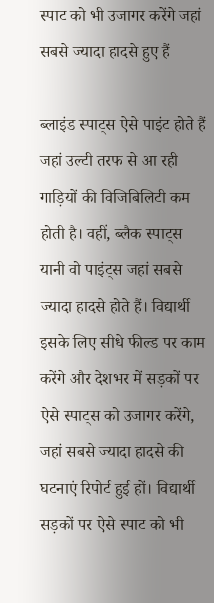स्पाट को भी उजागर करेंगे जहां सबसे ज्यादा हादसे हुए हैं

ब्लाइंड स्पाट्स ऐसे पाइंट होते हैं जहां उल्टी तरफ से आ रही गाड़ियों की विजिबिलिटी कम होती है। वहीं, ब्लैक स्पाट्स यानी वो पाइंट्स जहां सबसे ज्यादा हादसे होते हैं। विद्यार्थी इसके लिए सीधे फील्ड पर काम करेंगे और देशभर में सड़कों पर ऐसे स्पाट्स को उजागर करेंगे, जहां सबसे ज्यादा हादसे की घटनाएं रिपोर्ट हुई हों। विद्यार्थी सड़कों पर ऐसे स्पाट को भी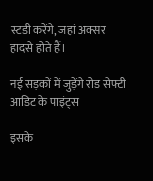स्टडी करेंगे, जहां अक्सर हादसे होते हैं।

नई सड़कों में जुड़ेंगे रोड सेफ्टी आडिट के पाइंट्स

इसके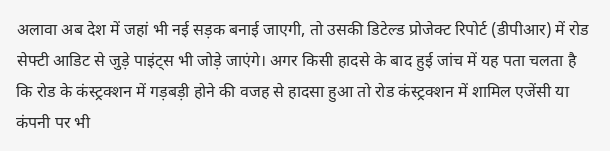अलावा अब देश में जहां भी नई सड़क बनाई जाएगी, तो उसकी डिटेल्ड प्रोजेक्ट रिपोर्ट (डीपीआर) में रोड सेफ्टी आडिट से जुड़े पाइंट्स भी जोड़े जाएंगे। अगर किसी हादसे के बाद हुई जांच में यह पता चलता है कि रोड के कंस्ट्रक्शन में गड़बड़ी होने की वजह से हादसा हुआ तो रोड कंस्ट्रक्शन में शामिल एजेंसी या कंपनी पर भी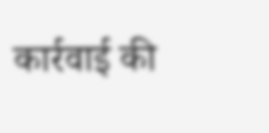कार्रवाई की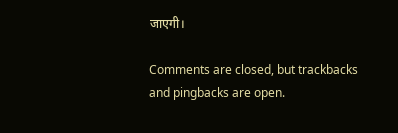जाएगी।

Comments are closed, but trackbacks and pingbacks are open.